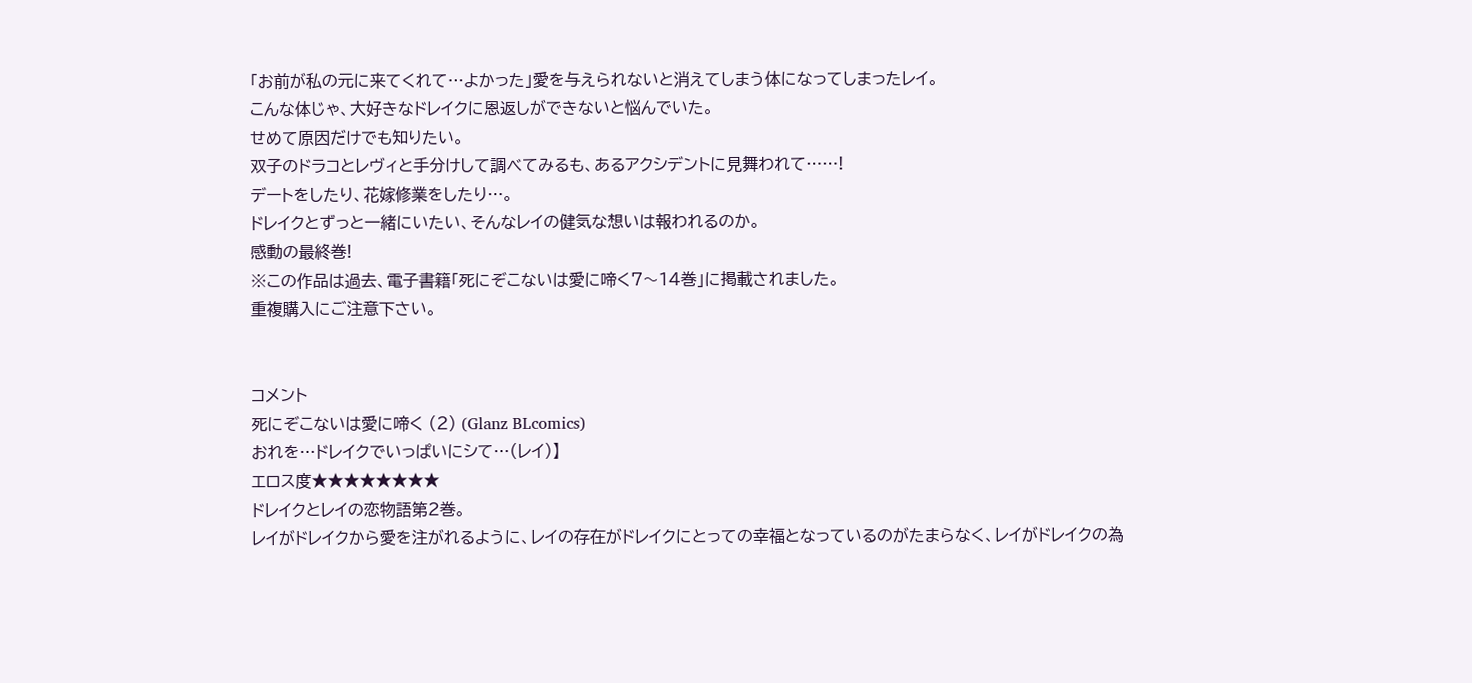「お前が私の元に来てくれて…よかった」愛を与えられないと消えてしまう体になってしまったレイ。
こんな体じゃ、大好きなドレイクに恩返しができないと悩んでいた。
せめて原因だけでも知りたい。
双子のドラコとレヴィと手分けして調べてみるも、あるアクシデントに見舞われて……!
デートをしたり、花嫁修業をしたり…。
ドレイクとずっと一緒にいたい、そんなレイの健気な想いは報われるのか。
感動の最終巻!
※この作品は過去、電子書籍「死にぞこないは愛に啼く7〜14巻」に掲載されました。
重複購入にご注意下さい。


コメント
死にぞこないは愛に啼く (2) (Glanz BLcomics)
おれを…ドレイクでいっぱいにシて…(レイ)】
エロス度★★★★★★★★
ドレイクとレイの恋物語第2巻。
レイがドレイクから愛を注がれるように、レイの存在がドレイクにとっての幸福となっているのがたまらなく、レイがドレイクの為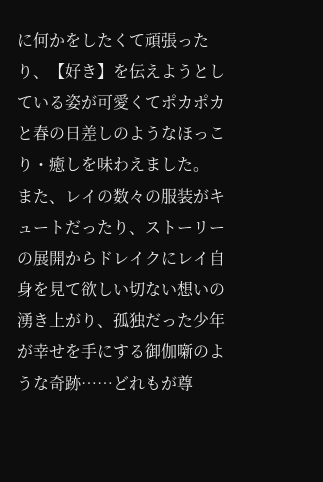に何かをしたくて頑張ったり、【好き】を伝えようとしている姿が可愛くてポカポカと春の日差しのようなほっこり・癒しを味わえました。
また、レイの数々の服装がキュートだったり、ストーリーの展開からドレイクにレイ自身を見て欲しい切ない想いの湧き上がり、孤独だった少年が幸せを手にする御伽噺のような奇跡……どれもが尊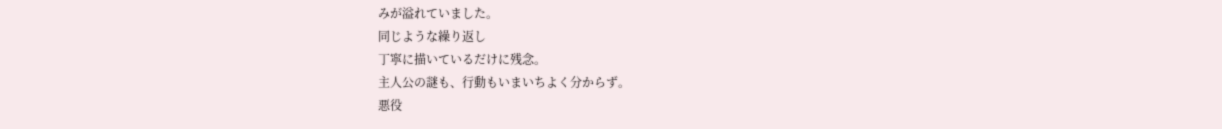みが溢れていました。
同じような繰り返し
丁寧に描いているだけに残念。
主人公の謎も、行動もいまいちよく分からず。
悪役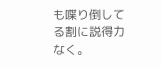も喋り倒してる割に説得力なく。